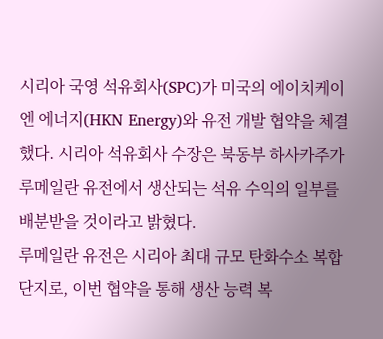시리아 국영 석유회사(SPC)가 미국의 에이치케이엔 에너지(HKN Energy)와 유전 개발 협약을 체결했다. 시리아 석유회사 수장은 북동부 하사카주가 루메일란 유전에서 생산되는 석유 수익의 일부를 배분받을 것이라고 밝혔다.
루메일란 유전은 시리아 최대 규모 탄화수소 복합단지로, 이번 협약을 통해 생산 능력 복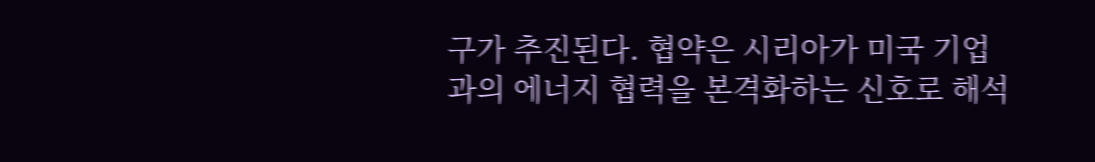구가 추진된다. 협약은 시리아가 미국 기업과의 에너지 협력을 본격화하는 신호로 해석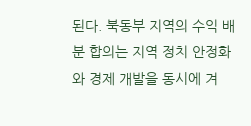된다. 북동부 지역의 수익 배분 합의는 지역 정치 안정화와 경제 개발을 동시에 겨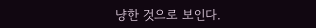냥한 것으로 보인다.